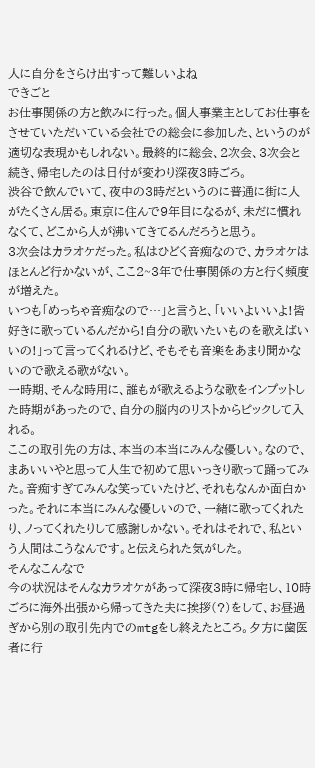人に自分をさらけ出すって難しいよね
できごと
お仕事関係の方と飲みに行った。個人事業主としてお仕事をさせていただいている会社での総会に参加した、というのが適切な表現かもしれない。最終的に総会、2次会、3次会と続き、帰宅したのは日付が変わり深夜3時ごろ。
渋谷で飲んでいて、夜中の3時だというのに普通に街に人がたくさん居る。東京に住んで9年目になるが、未だに慣れなくて、どこから人が沸いてきてるんだろうと思う。
3次会はカラオケだった。私はひどく音痴なので、カラオケはほとんど行かないが、ここ2~3年で仕事関係の方と行く頻度が増えた。
いつも「めっちゃ音痴なので…」と言うと、「いいよいいよ!皆好きに歌っているんだから!自分の歌いたいものを歌えばいいの!」って言ってくれるけど、そもそも音楽をあまり聞かないので歌える歌がない。
一時期、そんな時用に、誰もが歌えるような歌をインプットした時期があったので、自分の脳内のリストからピックして入れる。
ここの取引先の方は、本当の本当にみんな優しい。なので、まあいいやと思って人生で初めて思いっきり歌って踊ってみた。音痴すぎてみんな笑っていたけど、それもなんか面白かった。それに本当にみんな優しいので、一緒に歌ってくれたり、ノってくれたりして感謝しかない。それはそれで、私という人間はこうなんです。と伝えられた気がした。
そんなこんなで
今の状況はそんなカラオケがあって深夜3時に帰宅し、10時ごろに海外出張から帰ってきた夫に挨拶(?)をして、お昼過ぎから別の取引先内でのmtgをし終えたところ。夕方に歯医者に行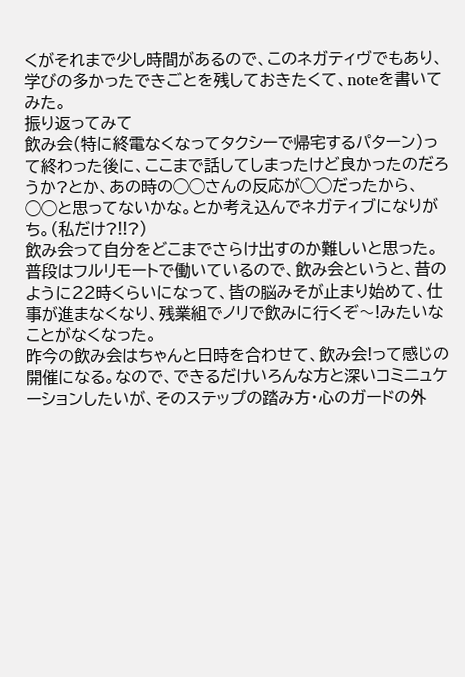くがそれまで少し時間があるので、このネガティヴでもあり、学びの多かったできごとを残しておきたくて、noteを書いてみた。
振り返ってみて
飲み会(特に終電なくなってタクシーで帰宅するパターン)って終わった後に、ここまで話してしまったけど良かったのだろうか?とか、あの時の◯◯さんの反応が◯◯だったから、◯◯と思ってないかな。とか考え込んでネガティブになりがち。(私だけ?!!?)
飲み会って自分をどこまでさらけ出すのか難しいと思った。
普段はフルリモートで働いているので、飲み会というと、昔のように22時くらいになって、皆の脳みそが止まり始めて、仕事が進まなくなり、残業組でノリで飲みに行くぞ〜!みたいなことがなくなった。
昨今の飲み会はちゃんと日時を合わせて、飲み会!って感じの開催になる。なので、できるだけいろんな方と深いコミニュケーションしたいが、そのステップの踏み方・心のガードの外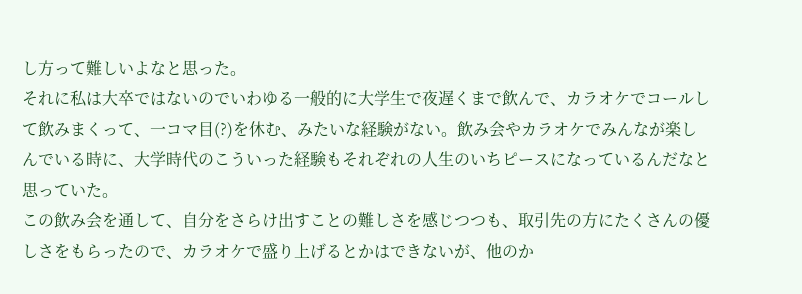し方って難しいよなと思った。
それに私は大卒ではないのでいわゆる一般的に大学生で夜遅くまで飲んで、カラオケでコールして飲みまくって、一コマ目(?)を休む、みたいな経験がない。飲み会やカラオケでみんなが楽しんでいる時に、大学時代のこういった経験もそれぞれの人生のいちピースになっているんだなと思っていた。
この飲み会を通して、自分をさらけ出すことの難しさを感じつつも、取引先の方にたくさんの優しさをもらったので、カラオケで盛り上げるとかはできないが、他のか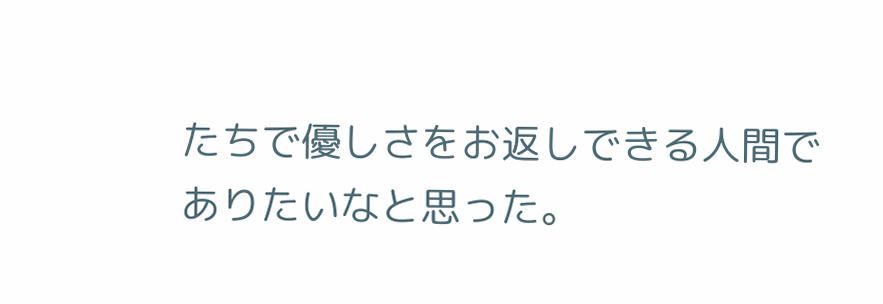たちで優しさをお返しできる人間でありたいなと思った。